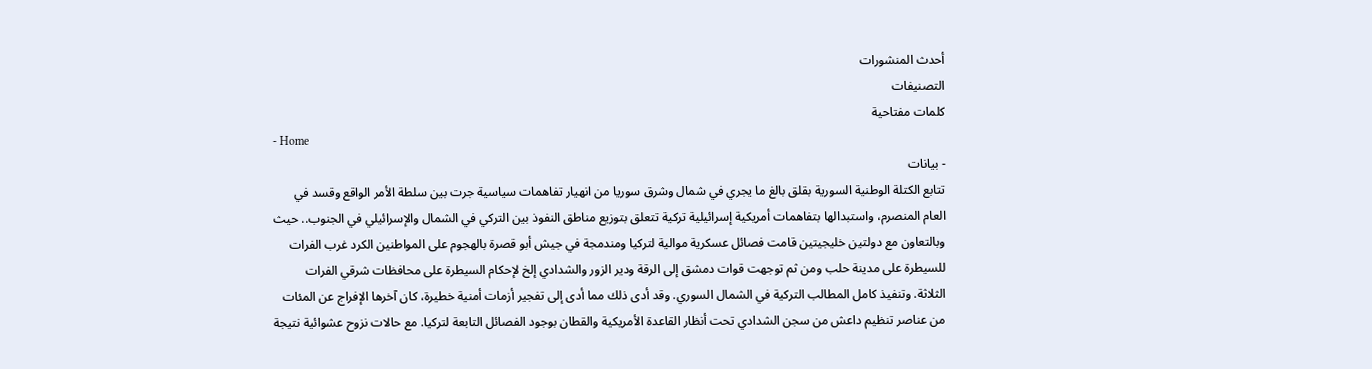أحدث المنشورات
التصنيفات
كلمات مفتاحية
- Home
- بيانات
تتابع الكتلة الوطنية السورية بقلق بالغ ما يجري في شمال وشرق سوريا من انهيار تفاهمات سياسية جرت بين سلطة الأمر الواقع وقسد في العام المنصرم، واستبدالها بتفاهمات أمريكية إسرائيلية تركية تتعلق بتوزيع مناطق النفوذ بين التركي في الشمال والإسرائيلي في الجنوب.. حيث وبالتعاون مع دولتين خليجيتين قامت فصائل عسكرية موالية لتركيا ومندمجة في جيش أبو قصرة بالهجوم على المواطنين الكرد غرب الفرات للسيطرة على مدينة حلب ومن ثم توجهت قوات دمشق إلى الرقة ودير الزور والشدادي إلخ لإحكام السيطرة على محافظات شرقي الفرات الثلاثة. وتنفيذ كامل المطالب التركية في الشمال السوري. وقد أدى ذلك مما أدى إلى تفجير أزمات أمنية خطيرة، كان آخرها الإفراج عن المئات من عناصر تنظيم داعش من سجن الشدادي تحت أنظار القاعدة الأمريكية والقطان بوجود الفصائل التابعة لتركيا. مع حالات نزوح عشوائية نتيجة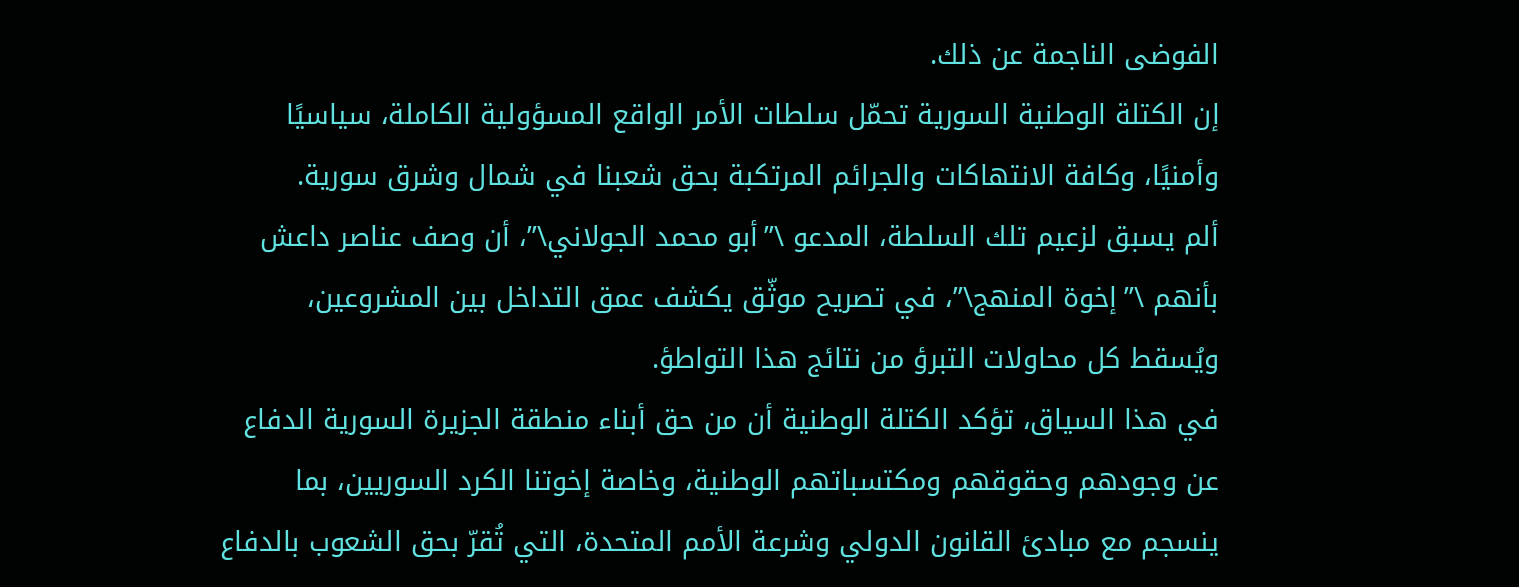الفوضى الناجمة عن ذلك.
إن الكتلة الوطنية السورية تحمّل سلطات الأمر الواقع المسؤولية الكاملة، سياسيًا وأمنيًا، وكافة الانتهاكات والجرائم المرتكبة بحق شعبنا في شمال وشرق سورية.
ألم يسبق لزعيم تلك السلطة، المدعو \”أبو محمد الجولاني\”، أن وصف عناصر داعش بأنهم \”إخوة المنهج\”، في تصريح موثّق يكشف عمق التداخل بين المشروعين، ويُسقط كل محاولات التبرؤ من نتائج هذا التواطؤ.
في هذا السياق، تؤكد الكتلة الوطنية أن من حق أبناء منطقة الجزيرة السورية الدفاع عن وجودهم وحقوقهم ومكتسباتهم الوطنية، وخاصة إخوتنا الكرد السوريين، بما ينسجم مع مبادئ القانون الدولي وشرعة الأمم المتحدة، التي تُقرّ بحق الشعوب بالدفاع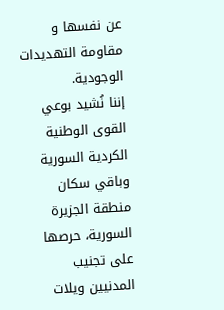عن نفسها و مقاومة التهديدات الوجودية.
إننا نُشيد بوعي القوى الوطنية الكردية السورية وباقي سكان منطقة الجزيرة السورية، حرصها على تجنيب المدنيين ويلات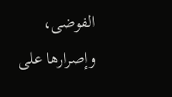الفوضى، وإصرارها على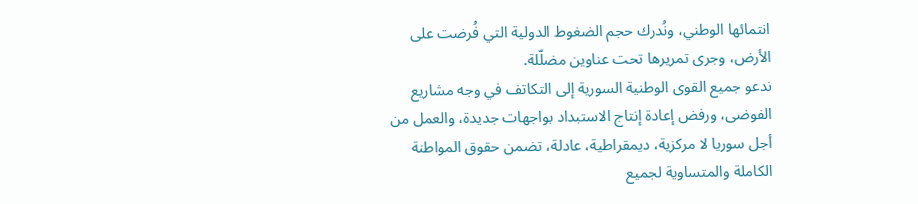انتمائها الوطني، ونُدرك حجم الضغوط الدولية التي فُرضت على الأرض، وجرى تمريرها تحت عناوين مضلّلة.
ندعو جميع القوى الوطنية السورية إلى التكاتف في وجه مشاريع الفوضى، ورفض إعادة إنتاج الاستبداد بواجهات جديدة، والعمل من أجل سوريا لا مركزية، ديمقراطية، عادلة، تضمن حقوق المواطنة الكاملة والمتساوية لجميع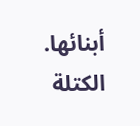أبنائها.
الكتلة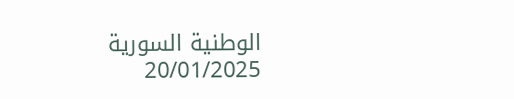الوطنية السورية
20/01/2025